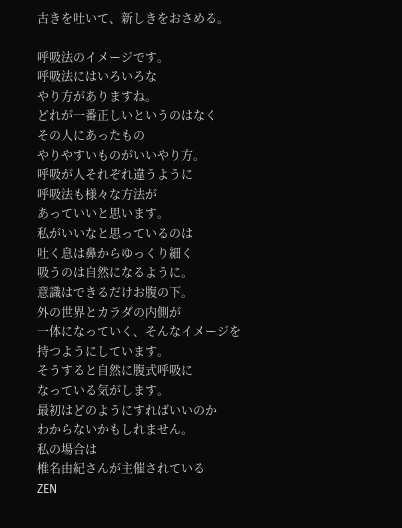古きを吐いて、新しきをおさめる。

呼吸法のイメージです。
呼吸法にはいろいろな
やり方がありますね。
どれが一番正しいというのはなく
その人にあったもの
やりやすいものがいいやり方。
呼吸が人それぞれ違うように
呼吸法も様々な方法が
あっていいと思います。
私がいいなと思っているのは
吐く息は鼻からゆっくり細く
吸うのは自然になるように。
意識はできるだけお腹の下。
外の世界とカラダの内側が
一体になっていく、そんなイメージを
持つようにしています。
そうすると自然に腹式呼吸に
なっている気がします。
最初はどのようにすればいいのか
わからないかもしれません。
私の場合は
椎名由紀さんが主催されている
ZEN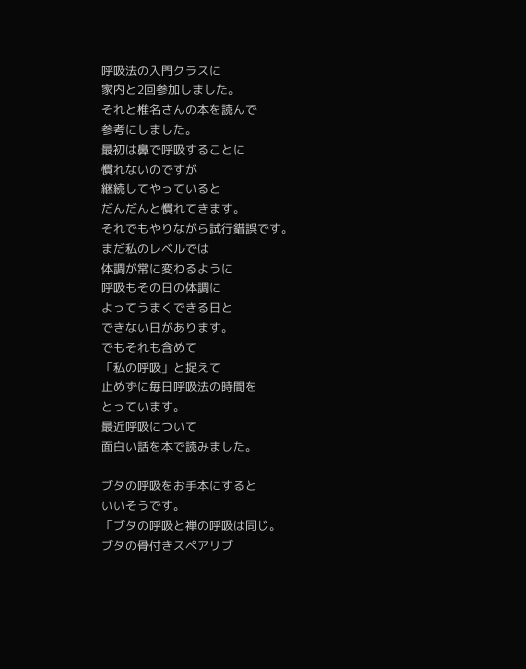呼吸法の入門クラスに
家内と2回参加しました。
それと椎名さんの本を読んで
参考にしました。
最初は鼻で呼吸することに
慣れないのですが
継続してやっていると
だんだんと慣れてきます。
それでもやりながら試行錯誤です。
まだ私のレベルでは
体調が常に変わるように
呼吸もその日の体調に
よってうまくできる日と
できない日があります。
でもそれも含めて
「私の呼吸」と捉えて
止めずに毎日呼吸法の時間を
とっています。
最近呼吸について
面白い話を本で読みました。

ブタの呼吸をお手本にすると
いいそうです。
「ブタの呼吸と禅の呼吸は同じ。
ブタの骨付きスペアリブ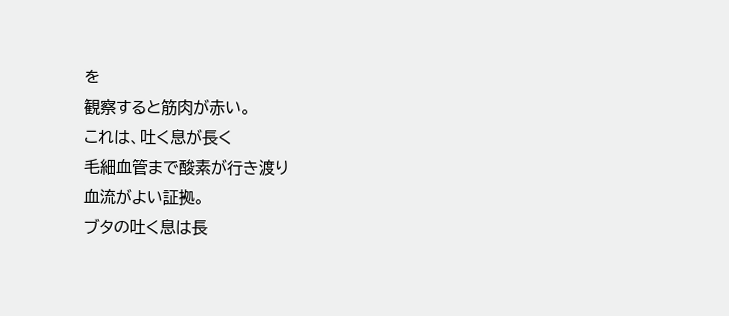を
観察すると筋肉が赤い。
これは、吐く息が長く
毛細血管まで酸素が行き渡り
血流がよい証拠。
ブタの吐く息は長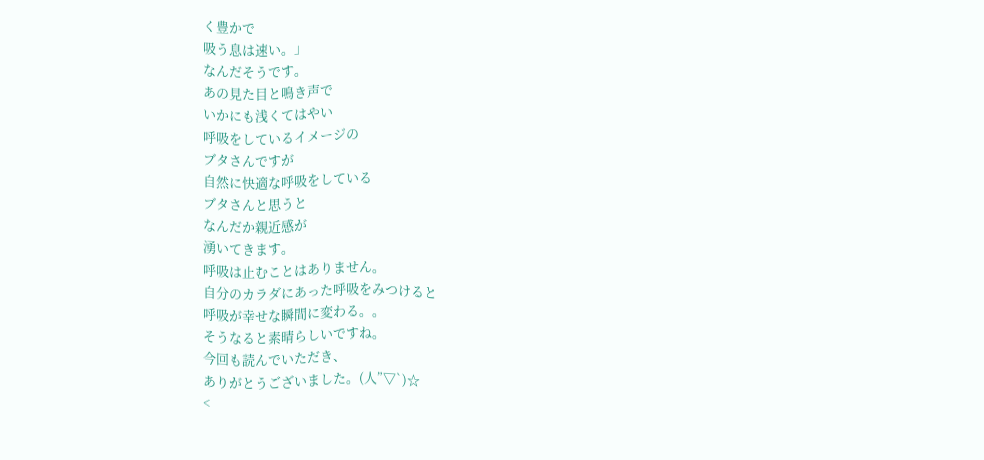く豊かで
吸う息は速い。」
なんだそうです。
あの見た目と鳴き声で
いかにも浅くてはやい
呼吸をしているイメージの
ブタさんですが
自然に快適な呼吸をしている
ブタさんと思うと
なんだか親近感が
湧いてきます。
呼吸は止むことはありません。
自分のカラダにあった呼吸をみつけると
呼吸が幸せな瞬間に変わる。。
そうなると素晴らしいですね。
今回も読んでいただき、
ありがとうございました。(人”▽`)☆
<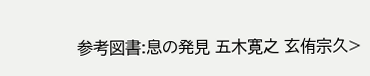参考図書:息の発見 五木寛之 玄侑宗久>